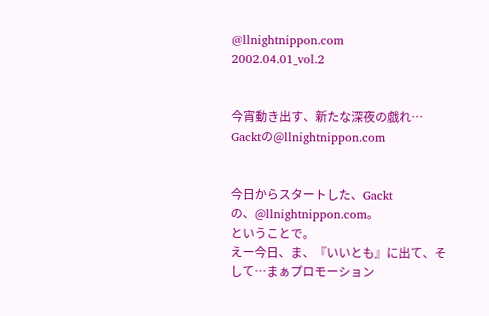@llnightnippon.com
2002.04.01_vol.2


今宵動き出す、新たな深夜の戯れ…
Gacktの@llnightnippon.com


今日からスタートした、Gacktの、@llnightnippon.com。
ということで。
えー今日、ま、『いいとも』に出て、そして…まぁプロモーション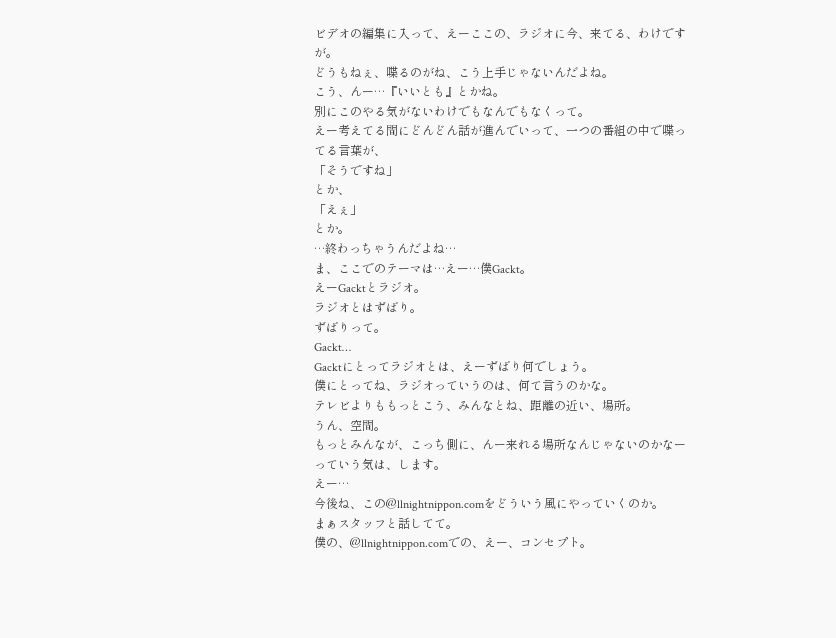ビデオの編集に入って、えーここの、ラジオに今、来てる、わけですが。
どうもねぇ、喋るのがね、こう上手じゃないんだよね。
こう、んー…『いいとも』とかね。
別にこのやる気がないわけでもなんでもなくって。
えー考えてる間にどんどん話が進んでいって、一つの番組の中で喋ってる言葉が、
「そうですね」
とか、
「えぇ」
とか。
…終わっちゃうんだよね…
ま、ここでのテーマは…えー…僕Gackt。
えーGacktとラジオ。
ラジオとはずばり。
ずばりって。
Gackt…
Gacktにとってラジオとは、えーずばり何でしょう。
僕にとってね、ラジオっていうのは、何て言うのかな。
テレビよりももっとこう、みんなとね、距離の近い、場所。
うん、空間。
もっとみんなが、こっち側に、んー来れる場所なんじゃないのかなーっていう気は、します。
えー…
今後ね、この@llnightnippon.comをどういう風にやっていくのか。
まぁスタッフと話してて。
僕の、@llnightnippon.comでの、えー、コンセプト。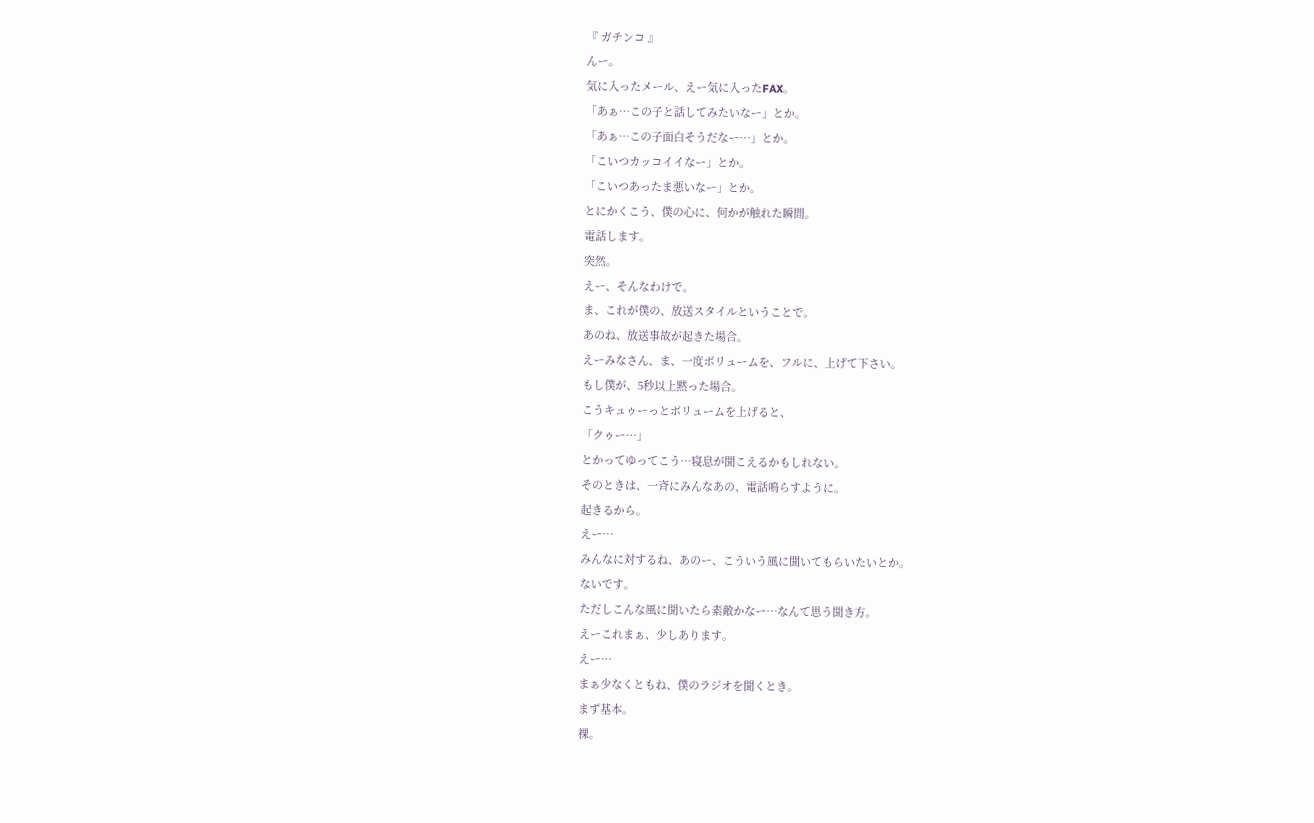『 ガチンコ 』
んー。
気に入ったメール、えー気に入ったFAX。
「あぁ…この子と話してみたいなー」とか。
「あぁ…この子面白そうだなー…」とか。
「こいつカッコイイなー」とか。
「こいつあったま悪いなー」とか。
とにかくこう、僕の心に、何かが触れた瞬間。
電話します。
突然。
えー、そんなわけで。
ま、これが僕の、放送スタイルということで。
あのね、放送事故が起きた場合。
えーみなさん、ま、一度ボリュームを、フルに、上げて下さい。
もし僕が、5秒以上黙った場合。
こうキュゥーっとボリュームを上げると、
「クゥー…」
とかってゆってこう…寝息が聞こえるかもしれない。
そのときは、一斉にみんなあの、電話鳴らすように。
起きるから。
えー…
みんなに対するね、あのー、こういう風に聞いてもらいたいとか。
ないです。
ただしこんな風に聞いたら素敵かなー…なんて思う聞き方。
えーこれまぁ、少しあります。
えー…
まぁ少なくともね、僕のラジオを聞くとき。
まず基本。
裸。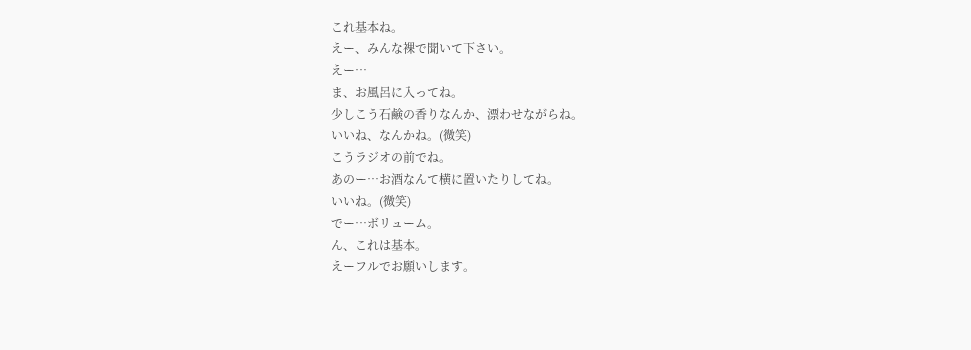これ基本ね。
えー、みんな裸で聞いて下さい。
えー…
ま、お風呂に入ってね。
少しこう石鹸の香りなんか、漂わせながらね。
いいね、なんかね。(微笑)
こうラジオの前でね。
あのー…お酒なんて横に置いたりしてね。
いいね。(微笑)
でー…ボリューム。
ん、これは基本。
えーフルでお願いします。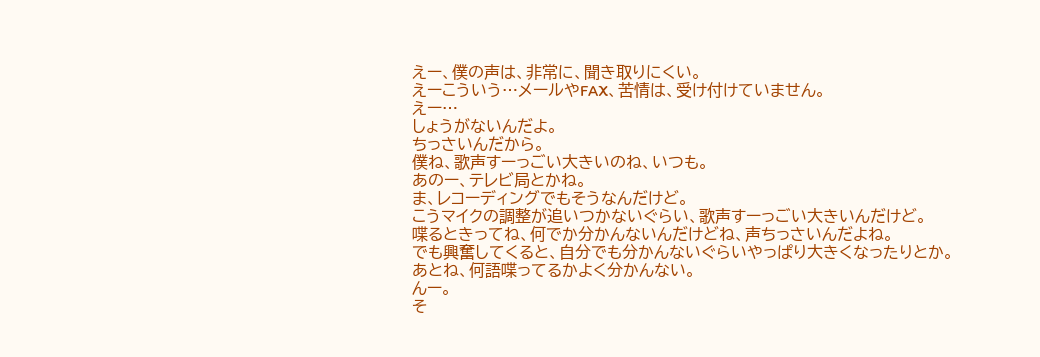えー、僕の声は、非常に、聞き取りにくい。
えーこういう…メールやFAX、苦情は、受け付けていません。
えー…
しょうがないんだよ。
ちっさいんだから。
僕ね、歌声すーっごい大きいのね、いつも。
あのー、テレビ局とかね。
ま、レコーディングでもそうなんだけど。
こうマイクの調整が追いつかないぐらい、歌声すーっごい大きいんだけど。
喋るときってね、何でか分かんないんだけどね、声ちっさいんだよね。
でも興奮してくると、自分でも分かんないぐらいやっぱり大きくなったりとか。
あとね、何語喋ってるかよく分かんない。
んー。
そ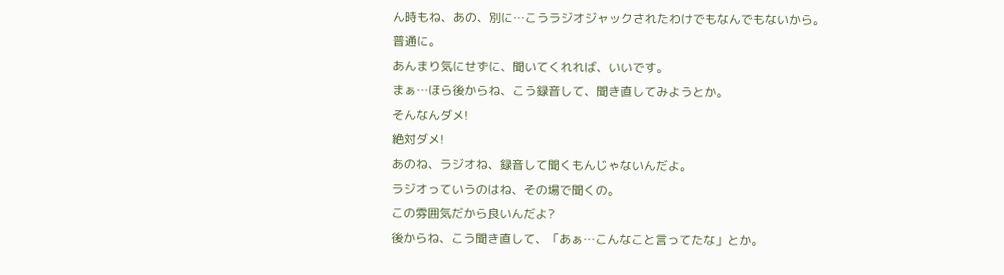ん時もね、あの、別に…こうラジオジャックされたわけでもなんでもないから。
普通に。
あんまり気にせずに、聞いてくれれば、いいです。
まぁ…ほら後からね、こう録音して、聞き直してみようとか。
そんなんダメ!
絶対ダメ!
あのね、ラジオね、録音して聞くもんじゃないんだよ。
ラジオっていうのはね、その場で聞くの。
この雰囲気だから良いんだよ?
後からね、こう聞き直して、「あぁ…こんなこと言ってたな」とか。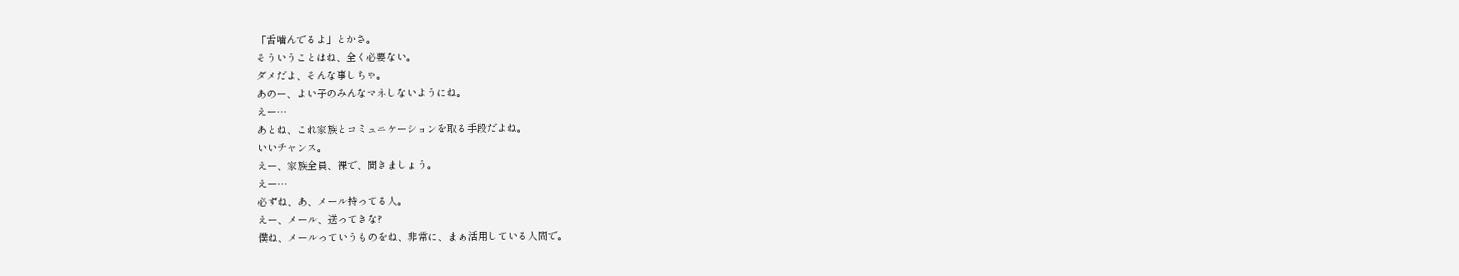「舌噛んでるよ」とかさ。
そういうことはね、全く必要ない。
ダメだよ、そんな事しちゃ。
あのー、よい子のみんなマネしないようにね。
えー…
あとね、これ家族とコミュニケーションを取る手段だよね。
いいチャンス。
えー、家族全員、裸で、聞きましょう。
えー…
必ずね、あ、メール持ってる人。
えー、メール、送ってきな?
僕ね、メールっていうものをね、非常に、まぁ活用している人間で。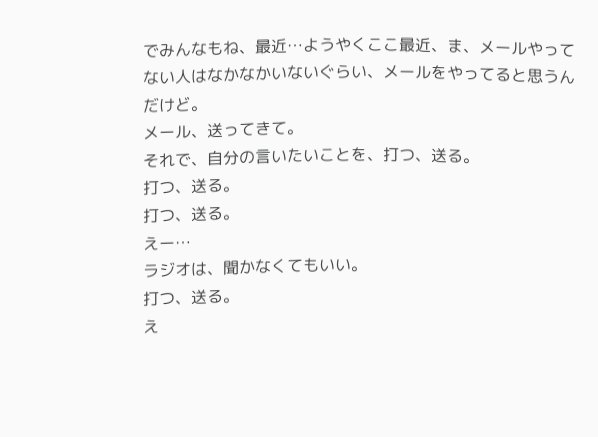でみんなもね、最近…ようやくここ最近、ま、メールやってない人はなかなかいないぐらい、メールをやってると思うんだけど。
メール、送ってきて。
それで、自分の言いたいことを、打つ、送る。
打つ、送る。
打つ、送る。
えー…
ラジオは、聞かなくてもいい。
打つ、送る。
え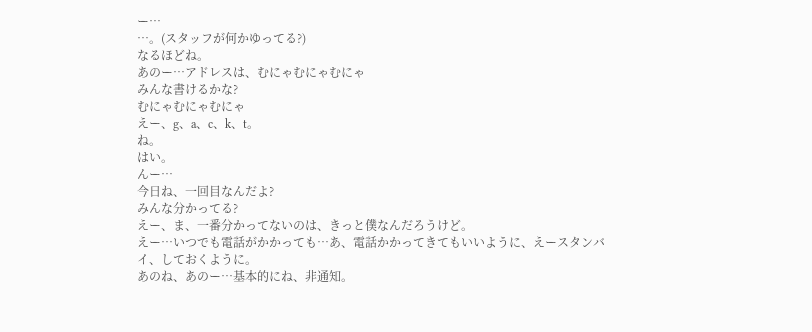ー…
…。(スタッフが何かゆってる?)
なるほどね。
あのー…アドレスは、むにゃむにゃむにゃ
みんな書けるかな?
むにゃむにゃむにゃ
えー、g、a、c、k、t。
ね。
はい。
んー…
今日ね、一回目なんだよ?
みんな分かってる?
えー、ま、一番分かってないのは、きっと僕なんだろうけど。
えー…いつでも電話がかかっても…あ、電話かかってきてもいいように、えースタンバイ、しておくように。
あのね、あのー…基本的にね、非通知。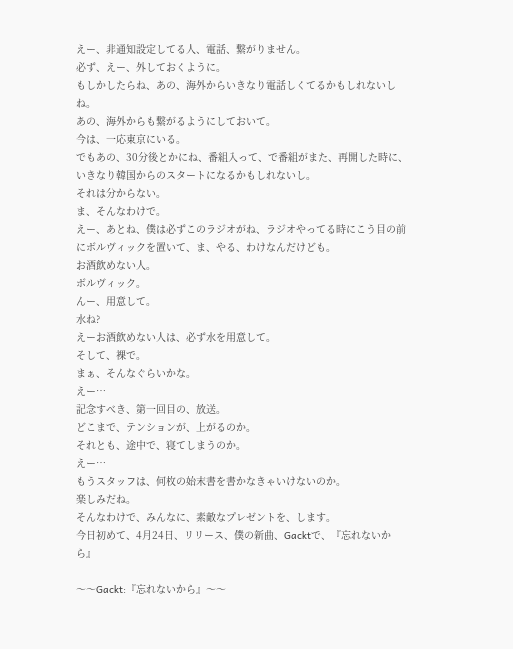えー、非通知設定してる人、電話、繋がりません。
必ず、えー、外しておくように。
もしかしたらね、あの、海外からいきなり電話しくてるかもしれないしね。
あの、海外からも繋がるようにしておいて。
今は、一応東京にいる。
でもあの、30分後とかにね、番組入って、で番組がまた、再開した時に、いきなり韓国からのスタートになるかもしれないし。
それは分からない。
ま、そんなわけで。
えー、あとね、僕は必ずこのラジオがね、ラジオやってる時にこう目の前にボルヴィックを置いて、ま、やる、わけなんだけども。
お酒飲めない人。
ボルヴィック。
んー、用意して。
水ね?
えーお酒飲めない人は、必ず水を用意して。
そして、裸で。
まぁ、そんなぐらいかな。
えー…
記念すべき、第一回目の、放送。
どこまで、テンションが、上がるのか。
それとも、途中で、寝てしまうのか。
えー…
もうスタッフは、何枚の始末書を書かなきゃいけないのか。
楽しみだね。
そんなわけで、みんなに、素敵なプレゼントを、します。
今日初めて、4月24日、リリース、僕の新曲、Gacktで、『忘れないから』

〜〜Gackt:『忘れないから』〜〜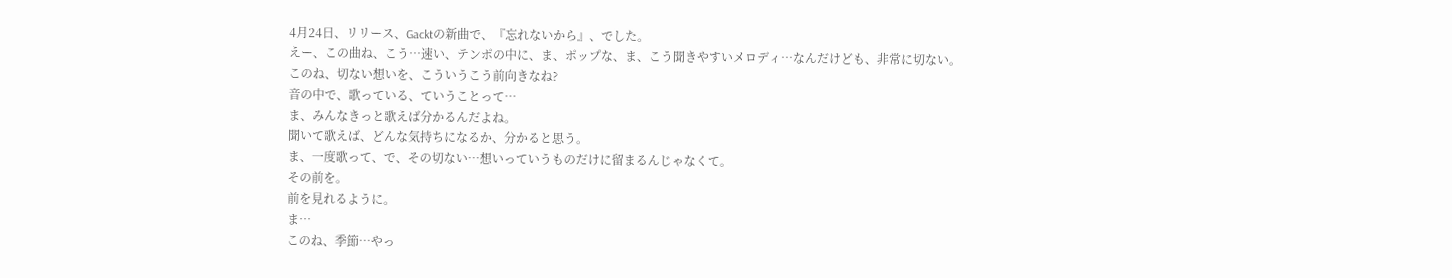4月24日、リリース、Gacktの新曲で、『忘れないから』、でした。
えー、この曲ね、こう…速い、テンポの中に、ま、ポップな、ま、こう聞きやすいメロディ…なんだけども、非常に切ない。
このね、切ない想いを、こういうこう前向きなね?
音の中で、歌っている、ていうことって…
ま、みんなきっと歌えば分かるんだよね。
聞いて歌えば、どんな気持ちになるか、分かると思う。
ま、一度歌って、で、その切ない…想いっていうものだけに留まるんじゃなくて。
その前を。
前を見れるように。
ま…
このね、季節…やっ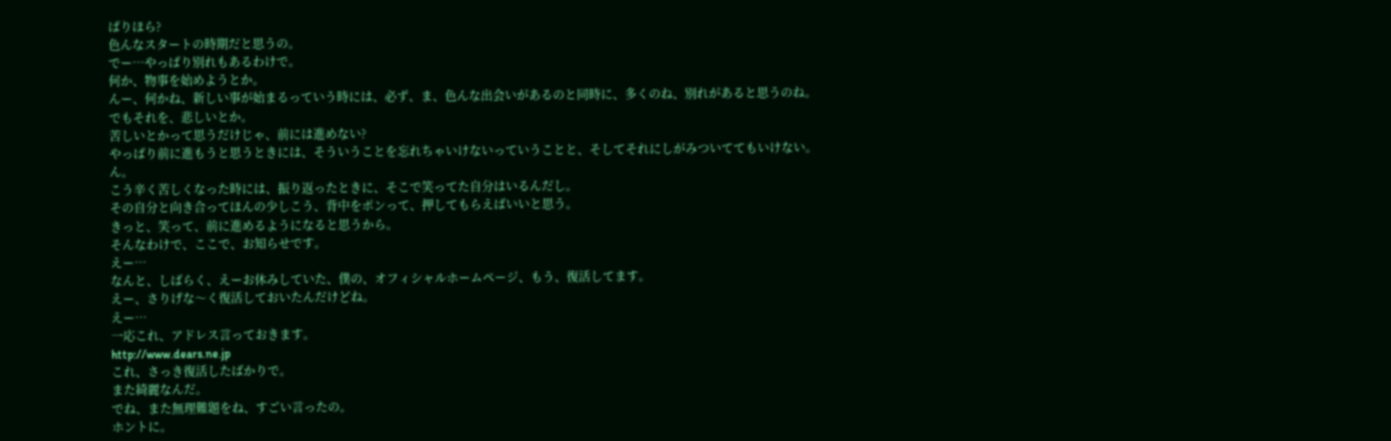ぱりほら?
色んなスタートの時期だと思うの。
でー…やっぱり別れもあるわけで。
何か、物事を始めようとか。
んー、何かね、新しい事が始まるっていう時には、必ず、ま、色んな出会いがあるのと同時に、多くのね、別れがあると思うのね。
でもそれを、悲しいとか。
苦しいとかって思うだけじゃ、前には進めない?
やっぱり前に進もうと思うときには、そういうことを忘れちゃいけないっていうことと、そしてそれにしがみついててもいけない。
ん。
こう辛く苦しくなった時には、振り返ったときに、そこで笑ってた自分はいるんだし。
その自分と向き合ってほんの少しこう、背中をポンって、押してもらえばいいと思う。
きっと、笑って、前に進めるようになると思うから。
そんなわけで、ここで、お知らせです。
えー…
なんと、しばらく、えーお休みしていた、僕の、オフィシャルホームページ、もう、復活してます。
えー、さりげな〜く復活しておいたんだけどね。
えー…
一応これ、アドレス言っておきます。
http://www.dears.ne.jp
これ、さっき復活したばかりで。
また綺麗なんだ。
でね、また無理難題をね、すごい言ったの。
ホントに。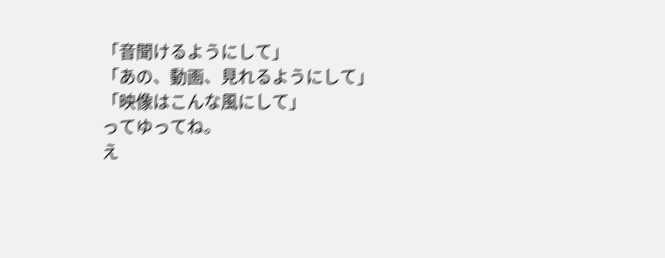「音聞けるようにして」
「あの、動画、見れるようにして」
「映像はこんな風にして」
ってゆってね。
え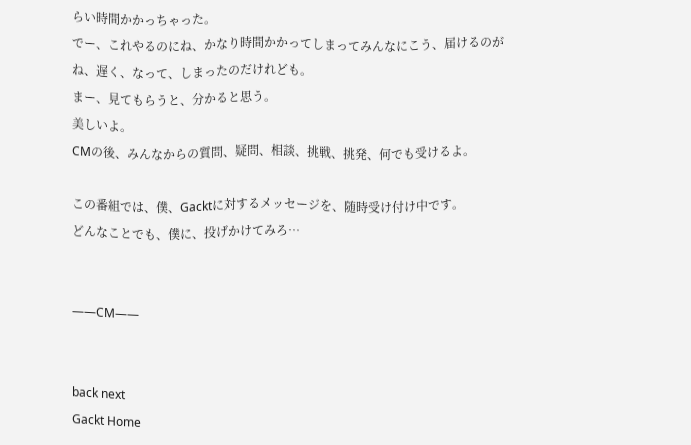らい時間かかっちゃった。
でー、これやるのにね、かなり時間かかってしまってみんなにこう、届けるのがね、遅く、なって、しまったのだけれども。
まー、見てもらうと、分かると思う。
美しいよ。
CMの後、みんなからの質問、疑問、相談、挑戦、挑発、何でも受けるよ。

この番組では、僕、Gacktに対するメッセージを、随時受け付け中です。
どんなことでも、僕に、投げかけてみろ…


――CM――


back next
Gackt Home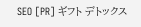SEO [PR] ギフト デトックス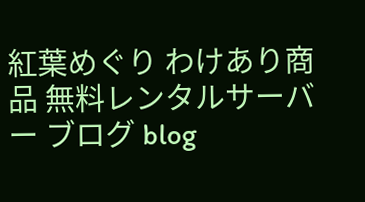紅葉めぐり わけあり商品 無料レンタルサーバー ブログ blog